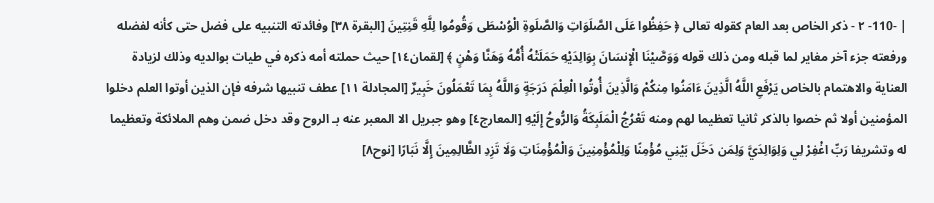| -110- ٢ - ذكر الخاص بعد العام كقوله تعالى ﴿ حَفِظُوا عَلَى الصَّلَوَاتِ وَالصَّلَوةِ الْوُسْطَى وَقُومُوا لِلَّهِ قَنِتِينَ [البقرة ۳۸] وفائدته التنبيه على فضل حتى كأنه لفضله ورفعته جزء آخر مغاير لما قبله ومن ذلك قوله وَوَصَّيْنَا الْإِنسَانَ بِوَالِدَيْهِ حَمَلَتْهُ أُمُّهُ وَهَنَّا وَهْنٍ ﴾ [لقمان١٤] حيث حملته أمه ذكره في طيات بوالديه وذلك لزيادة العناية والاهتمام بالخاص يَرْفَعِ اللَّهُ الَّذِينَ ءَامَنُوا مِنكُمْ وَالَّذِينَ أُوتُوا الْعِلْمَ دَرَجَةٍ وَاللَّهُ بِمَا تَعْمَلُونَ خَبِيرٌ [المجادلة ١١] عطف تنبيها شرفه فإن الذين أوتوا العلم دخلوا المؤمنين أولا ثم خصوا بالذكر ثانيا تعظيما لهم ومنه تَعْرُجُ الْمَلَبِكَةُ وَالرُّوحُ إِلَيْهِ [المعارج٤] وهو جبريل الا المعبر عنه بـ الروح وقد دخل ضمن وهم الملائكة وتعظيما له وتشريفا رَبِّ اغْفِرْ لِي وَلِوَالِدَيَّ وَلِمَن دَخَلَ بَيْنِي مُؤْمِنًا وَلِلْمُؤْمِنِينَ وَالْمُؤْمِنَاتِ وَلَا تَزِدِ الظَّالِمِينَ إِلَّا نَبَارًا [نوح۸]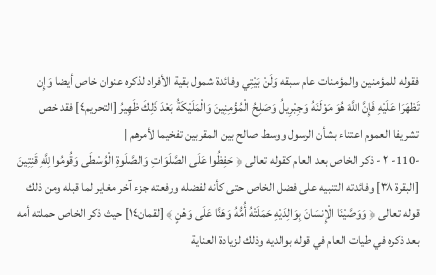فقوله للمؤمنين والمؤمنات عام سبقه وَلَنْ بَيْتِي وفائدة شمول بقية الأفراد لذكره عنوان خاص أيضا وَإِن تَظهَرَا عَلَيْهِ فَإِنَّ اللَّهَ هُوَ مَوْلَنَهُ وَجِبْرِيلُ وَصَلِحُ الْمُؤْمِنِينَ وَالْمَلَيْكَةُ بَعْدَ ذَلِكَ ظَهِيرُ [التحريم٤] فقد خص تشريفا العموم اعتناء بشأن الرسول ووسط صالح بين المقربين تفخيما لأمرهم |
-110- ٢ - ذكر الخاص بعد العام كقوله تعالى ﴿ حَفِظُوا عَلَى الصَّلَوَاتِ وَالصَّلَوةِ الْوُسْطَى وَقُومُوا لِلَّهِ قَنِتِينَ [البقرة ۳۸] وفائدته التنبيه على فضل الخاص حتى كأنه لفضله ورفعته جزء آخر مغاير لما قبله ومن ذلك قوله تعالى ﴿ وَوَصَّيْنَا الْإِنسَانَ بِوَالِدَيْهِ حَمَلَتْهُ أُمُّهُ وَهَنَّا عَلَى وَهْنٍ ﴾ [لقمان١٤] حيث ذكر الخاص حملته أمه بعد ذكره في طيات العام في قوله بوالديه وذلك لزيادة العناية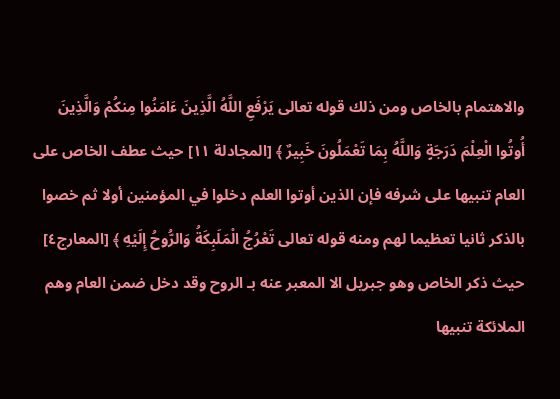والاهتمام بالخاص ومن ذلك قوله تعالى يَرْفَعِ اللَّهُ الَّذِينَ ءَامَنُوا مِنكُمْ وَالَّذِينَ أُوتُوا الْعِلْمَ دَرَجَةٍ وَاللَّهُ بِمَا تَعْمَلُونَ خَبِيرٌ ﴾ [المجادلة ١١] حيث عطف الخاص على العام تنبيها على شرفه فإن الذين أوتوا العلم دخلوا في المؤمنين أولا ثم خصوا بالذكر ثانيا تعظيما لهم ومنه قوله تعالى تَعْرُجُ الْمَلَبِكَةُ وَالرُّوحُ إِلَيْهِ ﴾ [المعارج٤] حيث ذكر الخاص وهو جبريل الا المعبر عنه بـ الروح وقد دخل ضمن العام وهم الملائكة تنبيها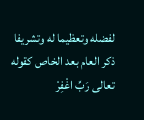لفضله وتعظيما له وتشريفا ذكر العام بعد الخاص كقوله تعالى رَبِّ اغْفِرْ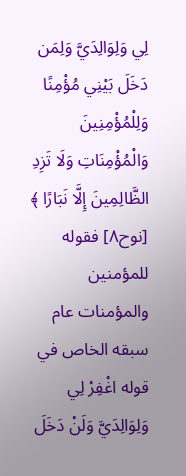لِي وَلِوَالِدَيَّ وَلِمَن دَخَلَ بَيْنِي مُؤْمِنًا وَلِلْمُؤْمِنِينَ وَالْمُؤْمِنَاتِ وَلَا تَزِدِ الظَّالِمِينَ إِلَّا نَبَارًا ﴾ [نوح۸] فقوله للمؤمنين والمؤمنات عام سبقه الخاص في قوله اغْفِرْ لِي وَلِوَالِدَيَّ وَلَنْ دَخَلَ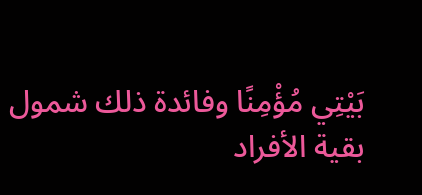بَيْتِي مُؤْمِنًا وفائدة ذلك شمول بقية الأفراد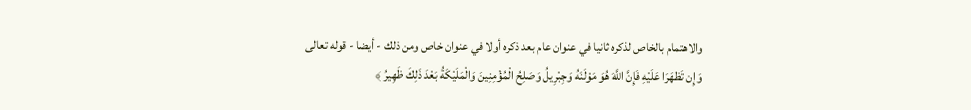والاهتمام بالخاص لذكره ثانيا في عنوان عام بعد ذكره أولا في عنوان خاص ومن ذلك - أيضا - قوله تعالى وَإِن تَظهَرَا عَلَيْهِ فَإِنَّ اللَّهَ هُوَ مَوْلَنَهُ وَجِبْرِيلُ وَصَلِحُ الْمُؤْمِنِينَ وَالْمَلَيْكَةُ بَعْدَ ذَلِكَ ظَهِيرُ ﴾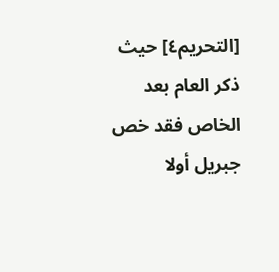[التحريم٤] حيث ذكر العام بعد الخاص فقد خص جبريل أولا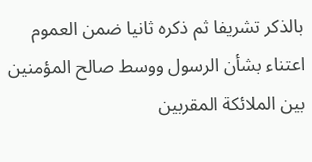بالذكر تشريفا ثم ذكره ثانيا ضمن العموم اعتناء بشأن الرسول ووسط صالح المؤمنين بين الملائكة المقربين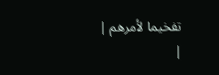تفخيما لأمرهم |
|